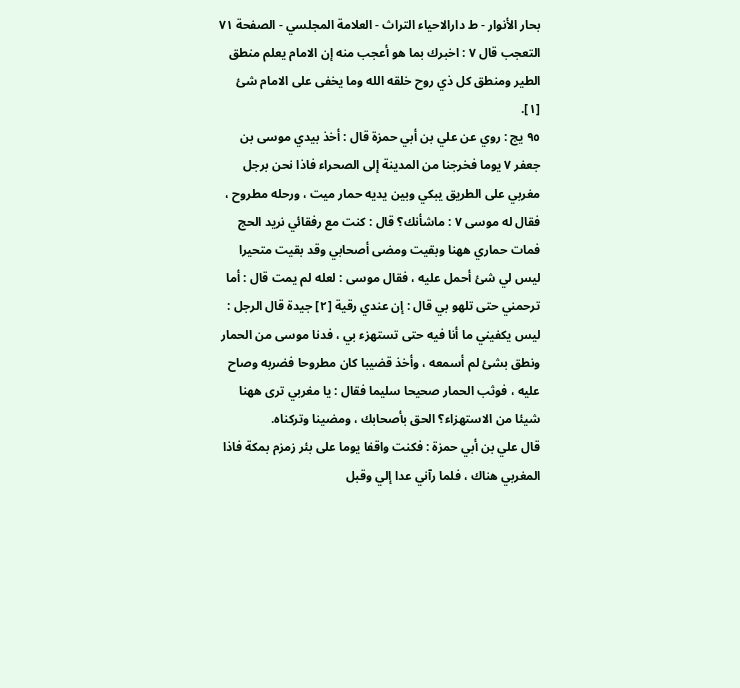بحار الأنوار - ط دارالاحیاء التراث - العلامة المجلسي - الصفحة ٧١
التعجب قال ٧ : اخبرك بما هو أعجب منه إن الامام يعلم منطق الطير ومنطق كل ذي روح خلقه الله وما يخفى على الامام شئ [١].
٩٥ يج : روي عن علي بن أبي حمزة قال : أخذ بيدي موسى بن جعفر ٧ يوما فخرجنا من المدينة إلى الصحراء فاذا نحن برجل مغربي على الطريق يبكي وبين يديه حمار ميت ، ورحله مطروح ، فقال له موسى ٧ : ماشأنك؟ قال : كنت مع رفقائي نريد الحج فمات حماري ههنا وبقيت ومضى أصحابي وقد بقيت متحيرا ليس لي شئ أحمل عليه ، فقال موسى : لعله لم يمت قال : أما ترحمني حتى تلهو بي قال : إن عندي رقية [٢] جيدة قال الرجل : ليس يكفيني ما أنا فيه حتى تستهزء بي ، فدنا موسى من الحمار ونطق بشئ لم أسمعه ، وأخذ قضيبا كان مطروحا فضربه وصاح عليه ، فوثب الحمار صحيحا سليما فقال : يا مغربي ترى ههنا شيئا من الاستهزاء؟ الحق بأصحابك ، ومضينا وتركناه.
قال علي بن أبي حمزة : فكنت واقفا يوما على بئر زمزم بمكة فاذا المغربي هناك ، فلما رآني عدا إلي وقبل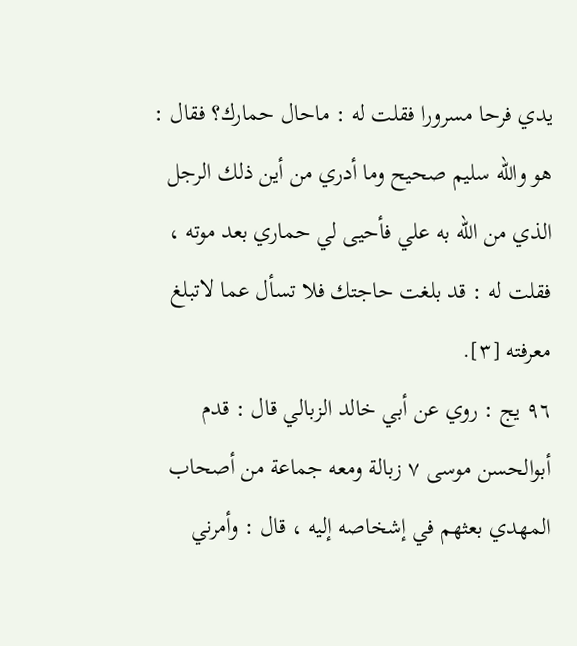يدي فرحا مسرورا فقلت له : ماحال حمارك؟ فقال : هو والله سليم صحيح وما أدري من أين ذلك الرجل الذي من الله به علي فأحيى لي حماري بعد موته ، فقلت له : قد بلغت حاجتك فلا تسأل عما لاتبلغ معرفته [٣].
٩٦ يج : روي عن أبي خالد الزبالي قال : قدم أبوالحسن موسى ٧ زبالة ومعه جماعة من أصحاب المهدي بعثهم في إشخاصه إليه ، قال : وأمرني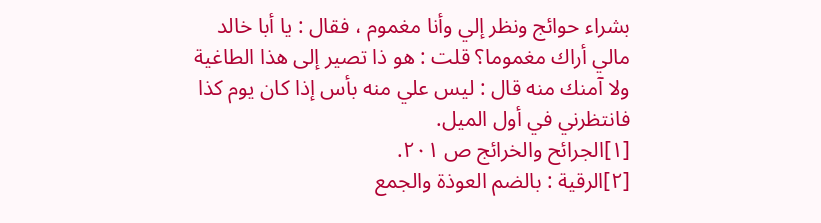بشراء حوائج ونظر إلي وأنا مغموم ، فقال : يا أبا خالد مالي أراك مغموما؟ قلت : هو ذا تصير إلى هذا الطاغية ولا آمنك منه قال : ليس علي منه بأس إذا كان يوم كذا فانتظرني في أول الميل.
[١]الجرائح والخرائج ص ٢٠١.
[٢]الرقية : بالضم العوذة والجمع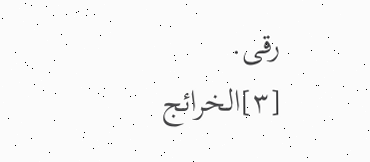رقى.
[٣]الخرائج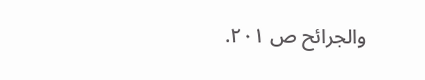والجرائح ص ٢٠١.